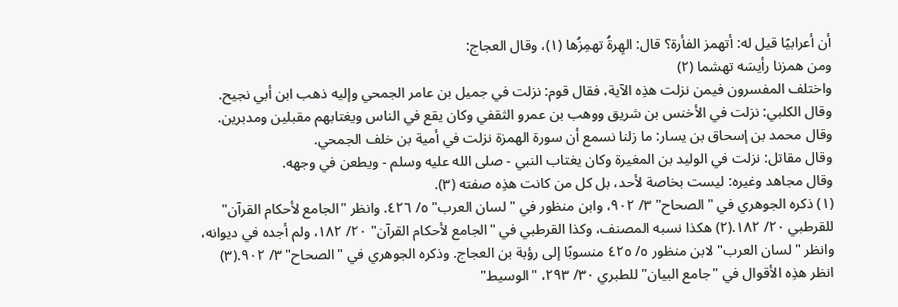أن أعرابيًا قيل له: أتهمز الفأرة؟ قال: الهِرةُ تهمِزُها (١)، وقال العجاج:
ومن همزنا رأيسَه تهشما (٢)
واختلف المفسرون فيمن نزلت هذِه الآية، فقال قوم: نزلت في جميل بن عامر الجمحي وإليه ذهب ابن أبي نجيح.
وقال الكلبي: نزلت في الأخنس بن شريق ووهب بن عمرو الثقفي وكان يقع في الناس ويغتابهم مقبلين ومدبرين.
وقال محمد بن إسحاق بن يسار: ما زلنا نسمع أن سورة الهمزة نزلت في أمية بن خلف الجمحي.
وقال مقاتل: نزلت في الوليد بن المغيرة وكان يغتاب النبي - صلى الله عليه وسلم - ويطعن في وجهه.
وقال مجاهد وغيره: ليست بخاصة لأحد، بل كل من كانت هذِه صفته (٣).
(١) ذكره الجوهري في "الصحاح" ٣/ ٩٠٢، وابن منظور في "لسان العرب" ٥/ ٤٢٦. وانظر "الجامع لأحكام القرآن" للقرطبي ٢٠/ ١٨٢.(٢) هكذا نسبه المصنف، وكذا القرطبي في "الجامع لأحكام القرآن" ٢٠/ ١٨٢، ولم أجده في ديوانه، وانظر "لسان العرب" لابن منظور ٥/ ٤٢٥ منسوبًا إلى رؤبة بن العجاج. وذكره الجوهري في "الصحاح" ٣/ ٩٠٢.(٣) انظر هذِه الأقوال في "جامع البيان" للطبري ٣٠/ ٢٩٣، "الوسيط"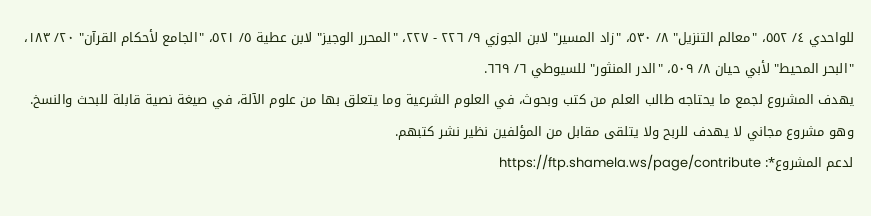للواحدي ٤/ ٥٥٢، "معالم التنزيل" ٨/ ٥٣٠، "زاد المسير" لابن الجوزي ٩/ ٢٢٦ - ٢٢٧، "المحرر الوجيز" لابن عطية ٥/ ٥٢١، "الجامع لأحكام القرآن" ٢٠/ ١٨٣، "البحر المحيط" لأبي حيان ٨/ ٥٠٩، "الدر المنثور" للسيوطي ٦/ ٦٦٩.
يهدف المشروع لجمع ما يحتاجه طالب العلم من كتب وبحوث، في العلوم الشرعية وما يتعلق بها من علوم الآلة، في صيغة نصية قابلة للبحث والنسخ.
وهو مشروع مجاني لا يهدف للربح ولا يتلقى مقابل من المؤلفين نظير نشر كتبهم.
لدعم المشروع*: https://ftp.shamela.ws/page/contribute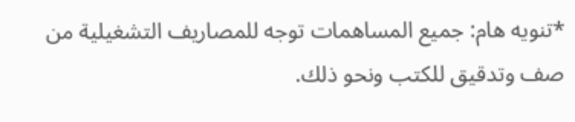*تنويه هام: جميع المساهمات توجه للمصاريف التشغيلية من صف وتدقيق للكتب ونحو ذلك.